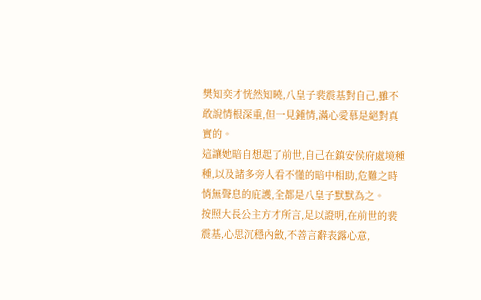樊知奕才恍然知曉,八皇子裴震基對自己,雖不敢說情根深重,但一見鍾情,滿心愛慕是絕對真實的。
這讓她暗自想起了前世,自己在鎮安侯府處境種種,以及諸多旁人看不懂的暗中相助,危難之時悄無聲息的庇護,全都是八皇子默默為之。
按照大長公主方才所言,足以證明,在前世的裴震基,心思沉穩內斂,不善言辭表露心意,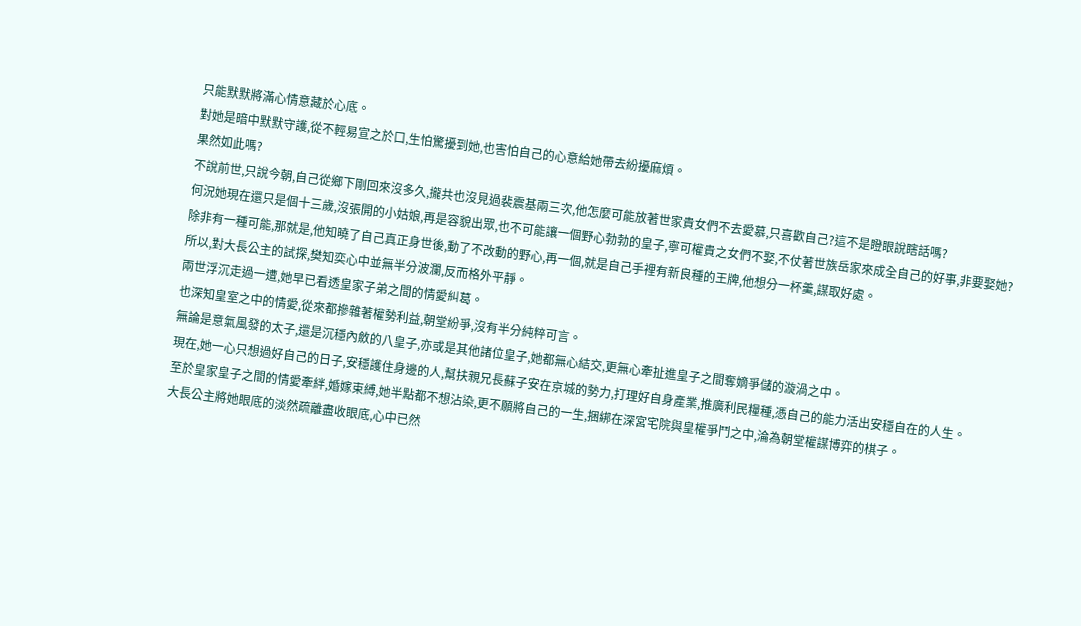只能默默將滿心情意藏於心底。
對她是暗中默默守護,從不輕易宣之於口,生怕驚擾到她,也害怕自己的心意給她帶去紛擾麻煩。
果然如此嗎?
不說前世,只說今朝,自己從鄉下剛回來沒多久,攏共也沒見過裴震基兩三次,他怎麼可能放著世家貴女們不去愛慕,只喜歡自己?這不是瞪眼說瞎話嗎?
何況她現在還只是個十三歲,沒張開的小姑娘,再是容貌出眾,也不可能讓一個野心勃勃的皇子,寧可權貴之女們不娶,不仗著世族岳家來成全自己的好事,非要娶她?
除非有一種可能,那就是,他知曉了自己真正身世後,動了不改動的野心,再一個,就是自己手裡有新良種的王牌,他想分一杯羹,謀取好處。
所以,對大長公主的試探,樊知奕心中並無半分波瀾,反而格外平靜。
兩世浮沉走過一遭,她早已看透皇家子弟之間的情愛糾葛。
也深知皇室之中的情愛,從來都摻雜著權勢利益,朝堂紛爭,沒有半分純粹可言。
無論是意氣風發的太子,還是沉穩內斂的八皇子,亦或是其他諸位皇子,她都無心結交,更無心牽扯進皇子之間奪嫡爭儲的漩渦之中。
現在,她一心只想過好自己的日子,安穩護住身邊的人,幫扶親兄長蘇子安在京城的勢力,打理好自身產業,推廣利民糧種,憑自己的能力活出安穩自在的人生。
至於皇家皇子之間的情愛牽絆,婚嫁束縛,她半點都不想沾染,更不願將自己的一生,捆綁在深宮宅院與皇權爭鬥之中,淪為朝堂權謀博弈的棋子。
大長公主將她眼底的淡然疏離盡收眼底,心中已然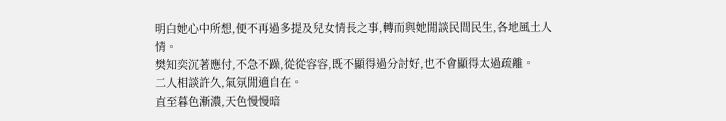明白她心中所想,便不再過多提及兒女情長之事,轉而與她閒談民間民生,各地風土人情。
樊知奕沉著應付,不急不躁,從從容容,既不顯得過分討好,也不會顯得太過疏離。
二人相談許久,氣氛閒適自在。
直至暮色漸濃,天色慢慢暗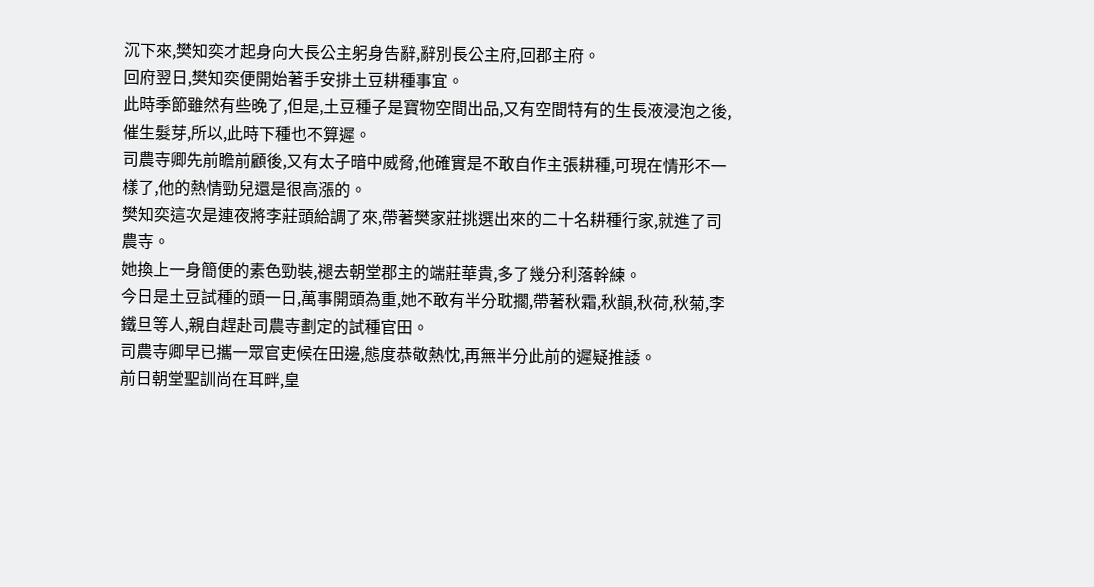沉下來,樊知奕才起身向大長公主躬身告辭,辭別長公主府,回郡主府。
回府翌日,樊知奕便開始著手安排土豆耕種事宜。
此時季節雖然有些晚了,但是,土豆種子是寶物空間出品,又有空間特有的生長液浸泡之後,催生髮芽,所以,此時下種也不算遲。
司農寺卿先前瞻前顧後,又有太子暗中威脅,他確實是不敢自作主張耕種,可現在情形不一樣了,他的熱情勁兒還是很高漲的。
樊知奕這次是連夜將李莊頭給調了來,帶著樊家莊挑選出來的二十名耕種行家,就進了司農寺。
她換上一身簡便的素色勁裝,褪去朝堂郡主的端莊華貴,多了幾分利落幹練。
今日是土豆試種的頭一日,萬事開頭為重,她不敢有半分耽擱,帶著秋霜,秋韻,秋荷,秋菊,李鐵旦等人,親自趕赴司農寺劃定的試種官田。
司農寺卿早已攜一眾官吏候在田邊,態度恭敬熱忱,再無半分此前的遲疑推諉。
前日朝堂聖訓尚在耳畔,皇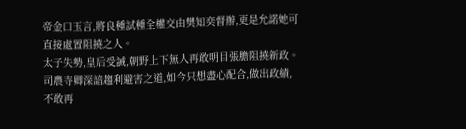帝金口玉言,將良種試種全權交由樊知奕督辦,更是允諾她可直接處置阻撓之人。
太子失勢,皇后受誡,朝野上下無人再敢明目張膽阻撓新政。
司農寺卿深諳趨利避害之道,如今只想盡心配合,做出政績,不敢再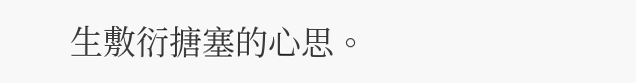生敷衍搪塞的心思。